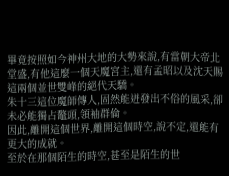畢竟按照如今神州大地的大勢來說,有當朝大帝北堂盛,有他這麼一個天魔宮主,還有孟昭以及沈天賜這兩個並世雙峰的絕代天驕。
朱十三這位魔師傳人,固然能迸發出不俗的風采,卻未必能獨占鼇頭,領袖群倫。
因此,離開這個世界,離開這個時空,說不定,還能有更大的成就。
至於在那個陌生的時空,甚至是陌生的世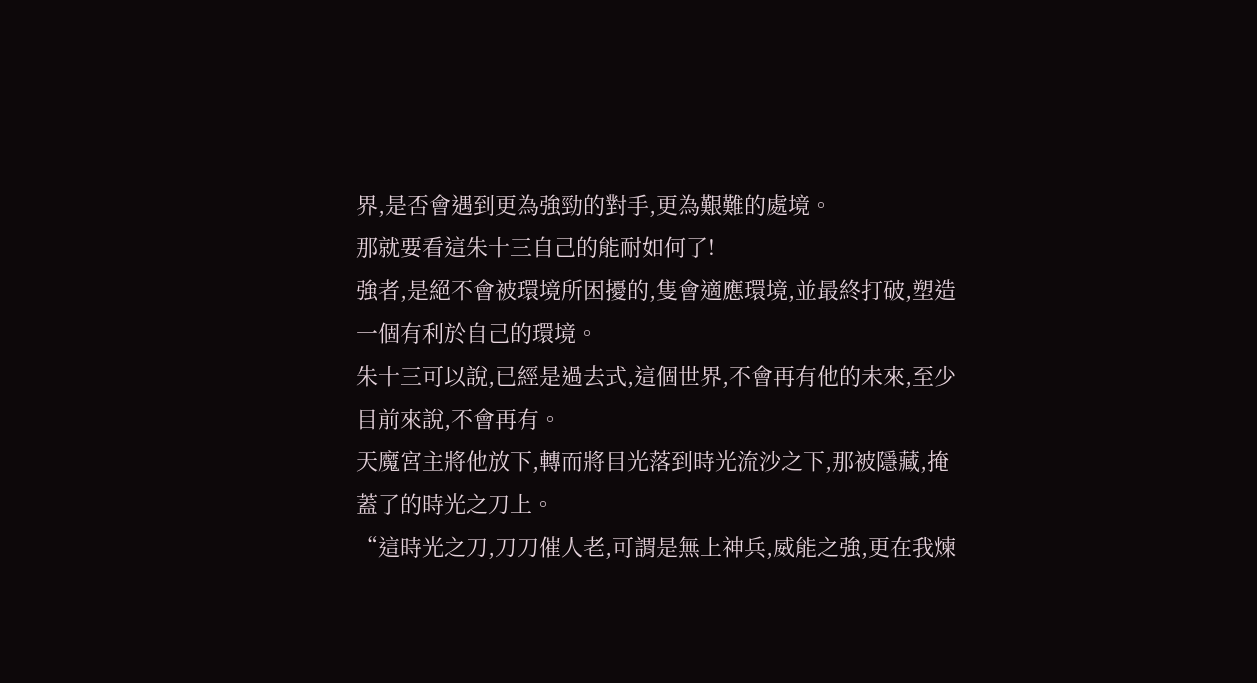界,是否會遇到更為強勁的對手,更為艱難的處境。
那就要看這朱十三自己的能耐如何了!
強者,是絕不會被環境所困擾的,隻會適應環境,並最終打破,塑造一個有利於自己的環境。
朱十三可以說,已經是過去式,這個世界,不會再有他的未來,至少目前來說,不會再有。
天魔宮主將他放下,轉而將目光落到時光流沙之下,那被隱藏,掩蓋了的時光之刀上。
“這時光之刀,刀刀催人老,可謂是無上神兵,威能之強,更在我煉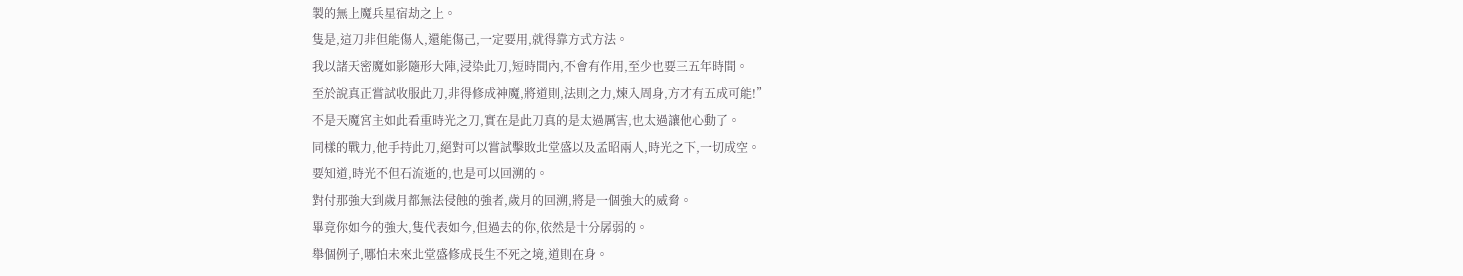製的無上魔兵星宿劫之上。
隻是,這刀非但能傷人,還能傷己,一定要用,就得靠方式方法。
我以諸天密魔如影隨形大陣,浸染此刀,短時間內,不會有作用,至少也要三五年時間。
至於說真正嘗試收服此刀,非得修成神魔,將道則,法則之力,煉入周身,方才有五成可能!”
不是天魔宮主如此看重時光之刀,實在是此刀真的是太過厲害,也太過讓他心動了。
同樣的戰力,他手持此刀,絕對可以嘗試擊敗北堂盛以及孟昭兩人,時光之下,一切成空。
要知道,時光不但石流逝的,也是可以回溯的。
對付那強大到歲月都無法侵蝕的強者,歲月的回溯,將是一個強大的威脅。
畢竟你如今的強大,隻代表如今,但過去的你,依然是十分孱弱的。
舉個例子,哪怕未來北堂盛修成長生不死之境,道則在身。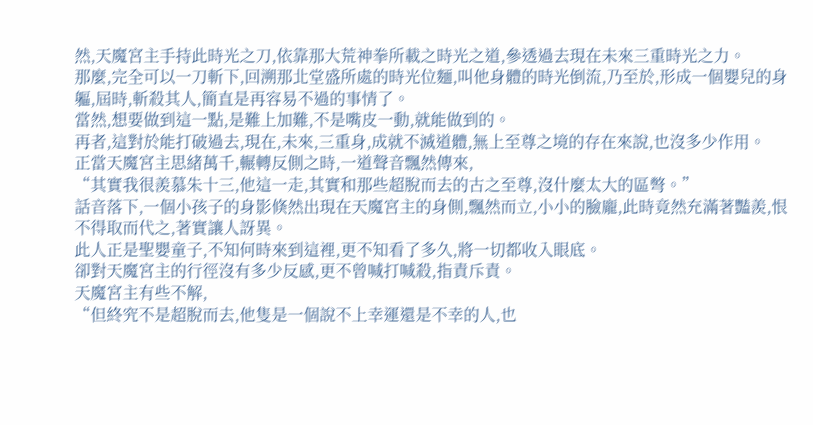然,天魔宮主手持此時光之刀,依靠那大荒神拳所載之時光之道,參透過去現在未來三重時光之力。
那麼,完全可以一刀斬下,回溯那北堂盛所處的時光位麵,叫他身體的時光倒流,乃至於,形成一個嬰兒的身軀,屆時,斬殺其人,簡直是再容易不過的事情了。
當然,想要做到這一點,是難上加難,不是嘴皮一動,就能做到的。
再者,這對於能打破過去,現在,未來,三重身,成就不滅道體,無上至尊之境的存在來說,也沒多少作用。
正當天魔宮主思緒萬千,輾轉反側之時,一道聲音飄然傳來,
“其實我很羨慕朱十三,他這一走,其實和那些超脫而去的古之至尊,沒什麼太大的區彆。”
話音落下,一個小孩子的身影倏然出現在天魔宮主的身側,飄然而立,小小的臉龐,此時竟然充滿著豔羨,恨不得取而代之,著實讓人訝異。
此人正是聖嬰童子,不知何時來到這裡,更不知看了多久,將一切都收入眼底。
卻對天魔宮主的行徑沒有多少反感,更不曾喊打喊殺,指責斥責。
天魔宮主有些不解,
“但終究不是超脫而去,他隻是一個說不上幸運還是不幸的人,也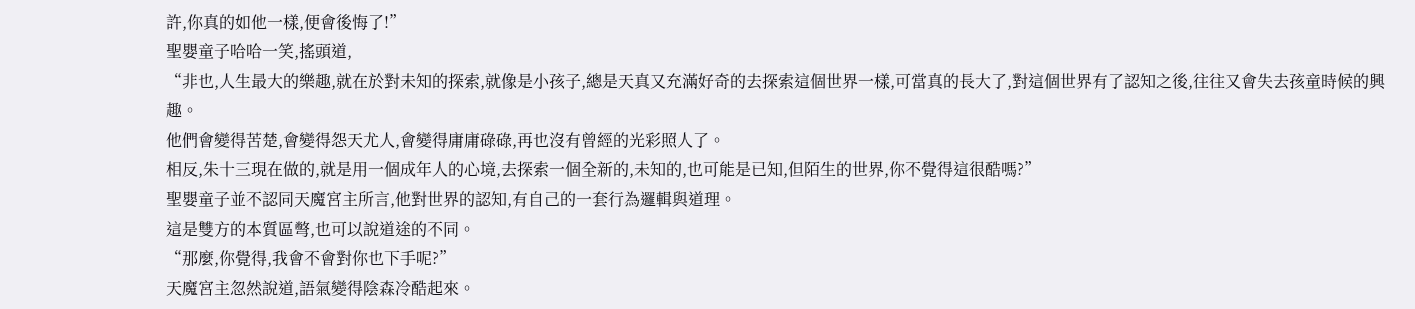許,你真的如他一樣,便會後悔了!”
聖嬰童子哈哈一笑,搖頭道,
“非也,人生最大的樂趣,就在於對未知的探索,就像是小孩子,總是天真又充滿好奇的去探索這個世界一樣,可當真的長大了,對這個世界有了認知之後,往往又會失去孩童時候的興趣。
他們會變得苦楚,會變得怨天尤人,會變得庸庸碌碌,再也沒有曾經的光彩照人了。
相反,朱十三現在做的,就是用一個成年人的心境,去探索一個全新的,未知的,也可能是已知,但陌生的世界,你不覺得這很酷嗎?”
聖嬰童子並不認同天魔宮主所言,他對世界的認知,有自己的一套行為邏輯與道理。
這是雙方的本質區彆,也可以說道途的不同。
“那麼,你覺得,我會不會對你也下手呢?”
天魔宮主忽然說道,語氣變得陰森冷酷起來。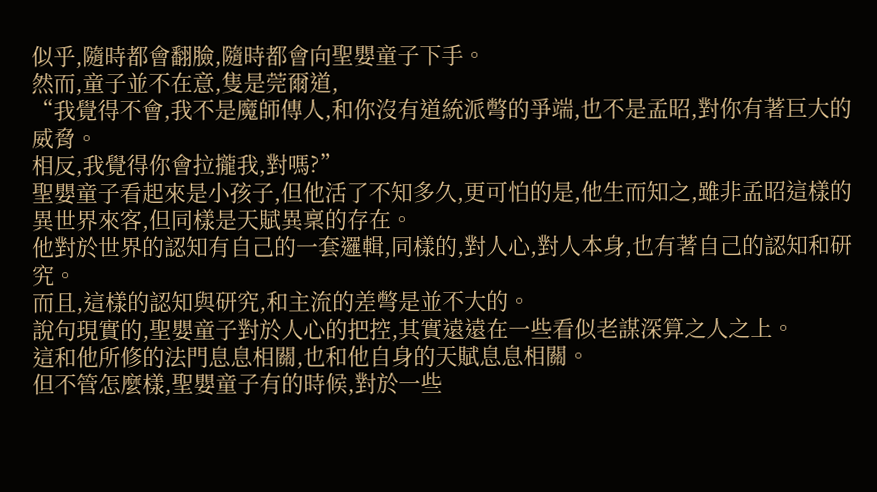似乎,隨時都會翻臉,隨時都會向聖嬰童子下手。
然而,童子並不在意,隻是莞爾道,
“我覺得不會,我不是魔師傳人,和你沒有道統派彆的爭端,也不是孟昭,對你有著巨大的威脅。
相反,我覺得你會拉攏我,對嗎?”
聖嬰童子看起來是小孩子,但他活了不知多久,更可怕的是,他生而知之,雖非孟昭這樣的異世界來客,但同樣是天賦異稟的存在。
他對於世界的認知有自己的一套邏輯,同樣的,對人心,對人本身,也有著自己的認知和研究。
而且,這樣的認知與研究,和主流的差彆是並不大的。
說句現實的,聖嬰童子對於人心的把控,其實遠遠在一些看似老謀深算之人之上。
這和他所修的法門息息相關,也和他自身的天賦息息相關。
但不管怎麼樣,聖嬰童子有的時候,對於一些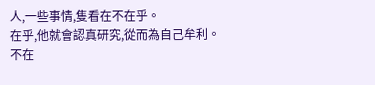人,一些事情,隻看在不在乎。
在乎,他就會認真研究,從而為自己牟利。
不在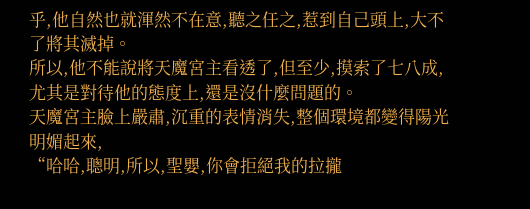乎,他自然也就渾然不在意,聽之任之,惹到自己頭上,大不了將其滅掉。
所以,他不能說將天魔宮主看透了,但至少,摸索了七八成,尤其是對待他的態度上,還是沒什麼問題的。
天魔宮主臉上嚴肅,沉重的表情消失,整個環境都變得陽光明媚起來,
“哈哈,聰明,所以,聖嬰,你會拒絕我的拉攏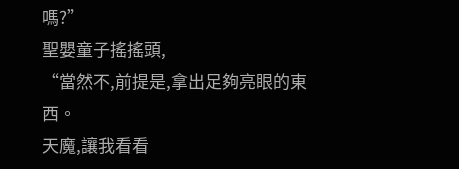嗎?”
聖嬰童子搖搖頭,
“當然不,前提是,拿出足夠亮眼的東西。
天魔,讓我看看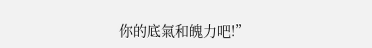你的底氣和魄力吧!”